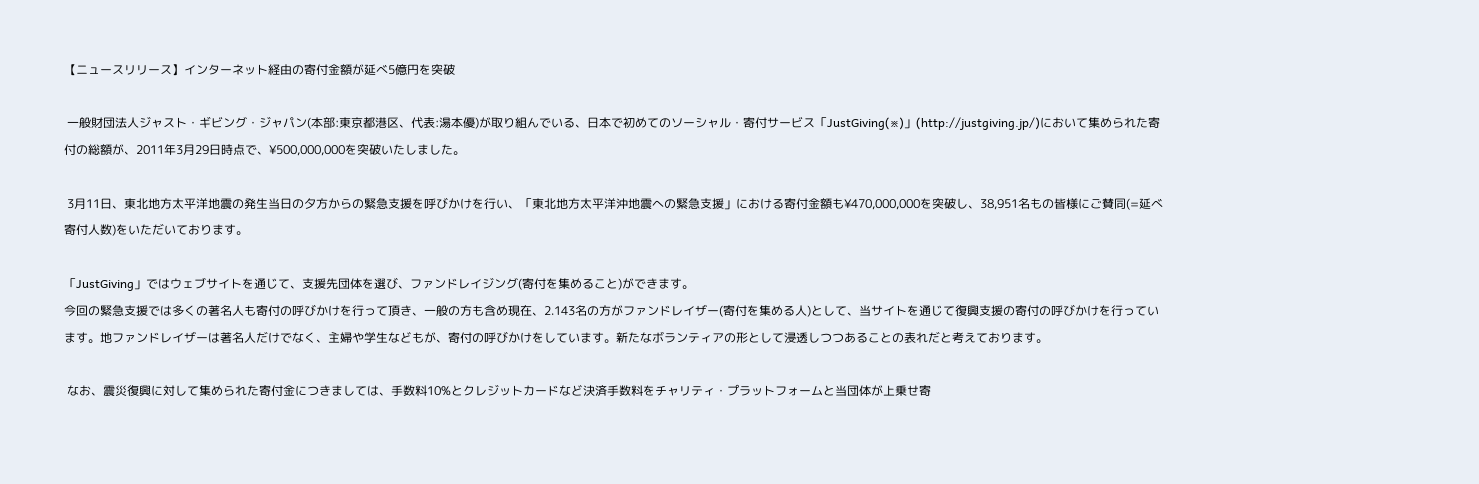【ニュースリリース】インターネット経由の寄付金額が延べ5億円を突破

 一般財団法人ジャスト・ギビング・ジャパン(本部:東京都港区、代表:湯本優)が取り組んでいる、日本で初めてのソーシャル・寄付サービス「JustGiving(※)」(http://justgiving.jp/)において集められた寄付の総額が、2011年3月29日時点で、¥500,000,000を突破いたしました。

 3月11日、東北地方太平洋地震の発生当日の夕方からの緊急支援を呼びかけを行い、「東北地方太平洋沖地震への緊急支援」における寄付金額も¥470,000,000を突破し、38,951名もの皆様にご賛同(=延べ寄付人数)をいただいております。

「JustGiving」ではウェブサイトを通じて、支援先団体を選び、ファンドレイジング(寄付を集めること)ができます。
今回の緊急支援では多くの著名人も寄付の呼びかけを行って頂き、一般の方も含め現在、2.143名の方がファンドレイザー(寄付を集める人)として、当サイトを通じて復興支援の寄付の呼びかけを行っています。地ファンドレイザーは著名人だけでなく、主婦や学生などもが、寄付の呼びかけをしています。新たなボランティアの形として浸透しつつあることの表れだと考えております。

 なお、震災復興に対して集められた寄付金につきましては、手数料10%とクレジットカードなど決済手数料をチャリティ・プラットフォームと当団体が上乗せ寄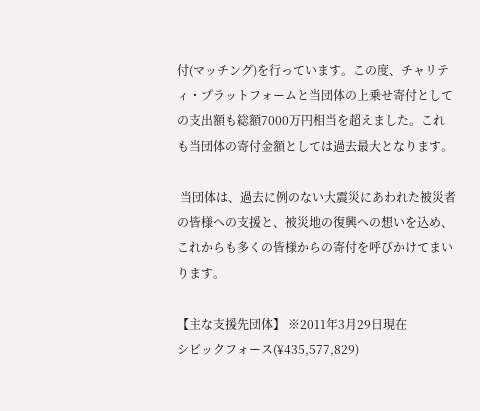付(マッチング)を行っています。この度、チャリティ・プラットフォームと当団体の上乗せ寄付としての支出額も総額7000万円相当を超えました。これも当団体の寄付金額としては過去最大となります。

 当団体は、過去に例のない大震災にあわれた被災者の皆様への支援と、被災地の復興への想いを込め、これからも多くの皆様からの寄付を呼びかけてまいります。

【主な支援先団体】 ※2011年3月29日現在
シビックフォース(¥435,577,829)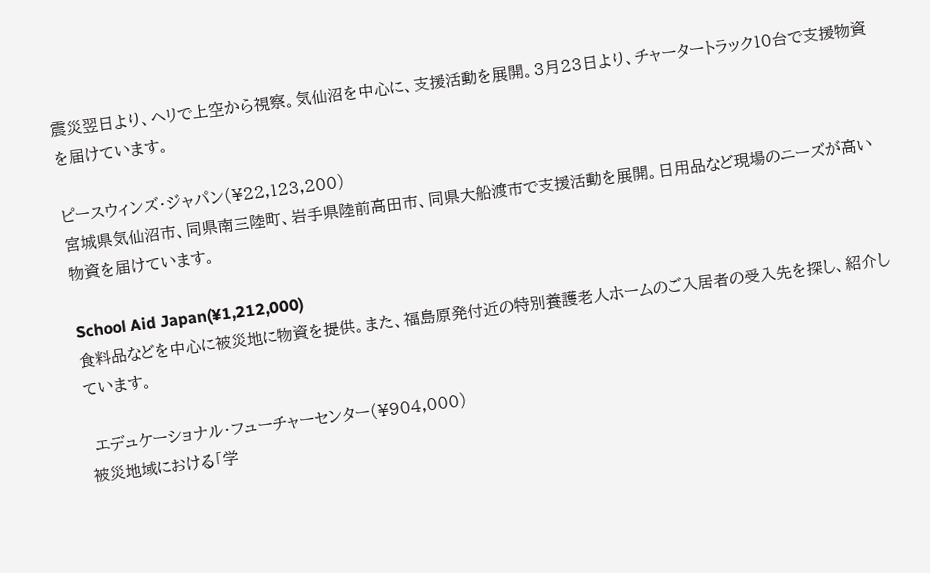震災翌日より、ヘリで上空から視察。気仙沼を中心に、支援活動を展開。3月23日より、チャータートラック10台で支援物資を届けています。

ピースウィンズ・ジャパン(¥22,123,200)
宮城県気仙沼市、同県南三陸町、岩手県陸前高田市、同県大船渡市で支援活動を展開。日用品など現場のニーズが高い物資を届けています。

School Aid Japan(¥1,212,000)
食料品などを中心に被災地に物資を提供。また、福島原発付近の特別養護老人ホームのご入居者の受入先を探し、紹介しています。

 エデュケーショナル・フューチャーセンター(¥904,000)
被災地域における「学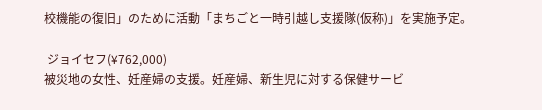校機能の復旧」のために活動「まちごと一時引越し支援隊(仮称)」を実施予定。

 ジョイセフ(¥762,000)
被災地の女性、妊産婦の支援。妊産婦、新生児に対する保健サービ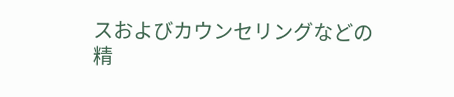スおよびカウンセリングなどの精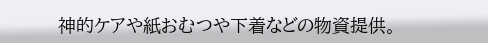神的ケアや紙おむつや下着などの物資提供。